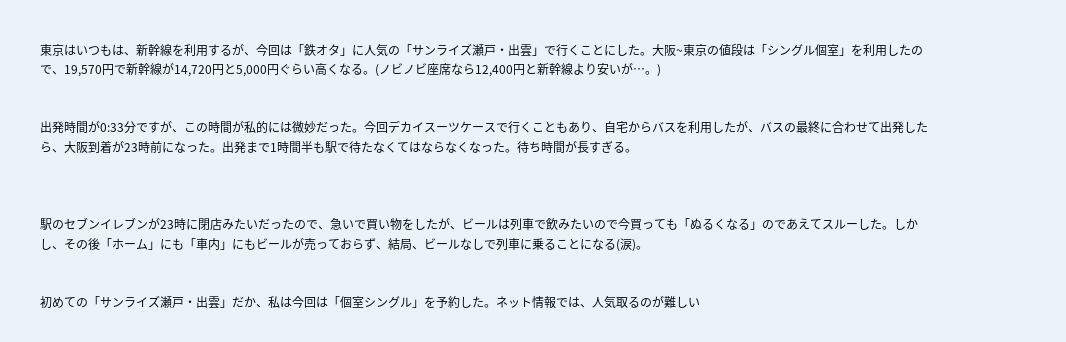東京はいつもは、新幹線を利用するが、今回は「鉄オタ」に人気の「サンライズ瀬戸・出雲」で行くことにした。大阪~東京の値段は「シングル個室」を利用したので、19,570円で新幹線が14,720円と5,000円ぐらい高くなる。(ノビノビ座席なら12,400円と新幹線より安いが…。)


出発時間が0:33分ですが、この時間が私的には微妙だった。今回デカイスーツケースで行くこともあり、自宅からバスを利用したが、バスの最終に合わせて出発したら、大阪到着が23時前になった。出発まで1時間半も駅で待たなくてはならなくなった。待ち時間が長すぎる。



駅のセブンイレブンが23時に閉店みたいだったので、急いで買い物をしたが、ビールは列車で飲みたいので今買っても「ぬるくなる」のであえてスルーした。しかし、その後「ホーム」にも「車内」にもビールが売っておらず、結局、ビールなしで列車に乗ることになる(涙)。


初めての「サンライズ瀬戸・出雲」だか、私は今回は「個室シングル」を予約した。ネット情報では、人気取るのが難しい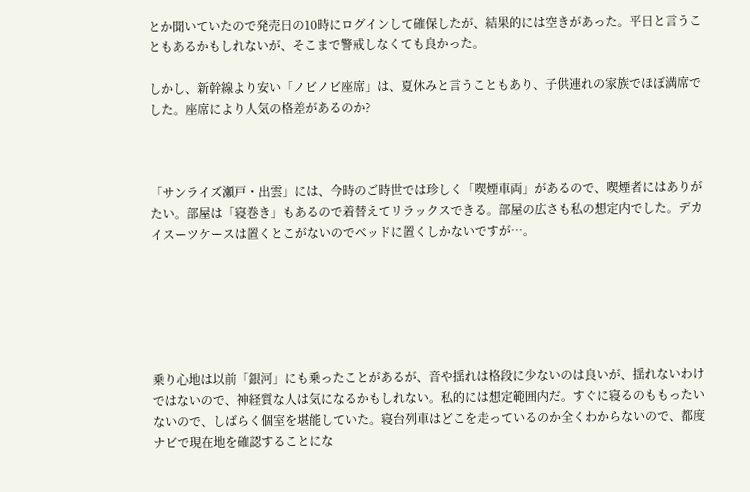とか聞いていたので発売日の10時にログインして確保したが、結果的には空きがあった。平日と言うこともあるかもしれないが、そこまで警戒しなくても良かった。

しかし、新幹線より安い「ノビノビ座席」は、夏休みと言うこともあり、子供連れの家族でほぼ満席でした。座席により人気の格差があるのか?



「サンライズ瀬戸・出雲」には、今時のご時世では珍しく「喫煙車両」があるので、喫煙者にはありがたい。部屋は「寝巻き」もあるので着替えてリラックスできる。部屋の広さも私の想定内でした。デカイスーツケースは置くとこがないのでベッドに置くしかないですが…。






乗り心地は以前「銀河」にも乗ったことがあるが、音や揺れは格段に少ないのは良いが、揺れないわけではないので、神経質な人は気になるかもしれない。私的には想定範囲内だ。すぐに寝るのももったいないので、しばらく個室を堪能していた。寝台列車はどこを走っているのか全くわからないので、都度ナビで現在地を確認することにな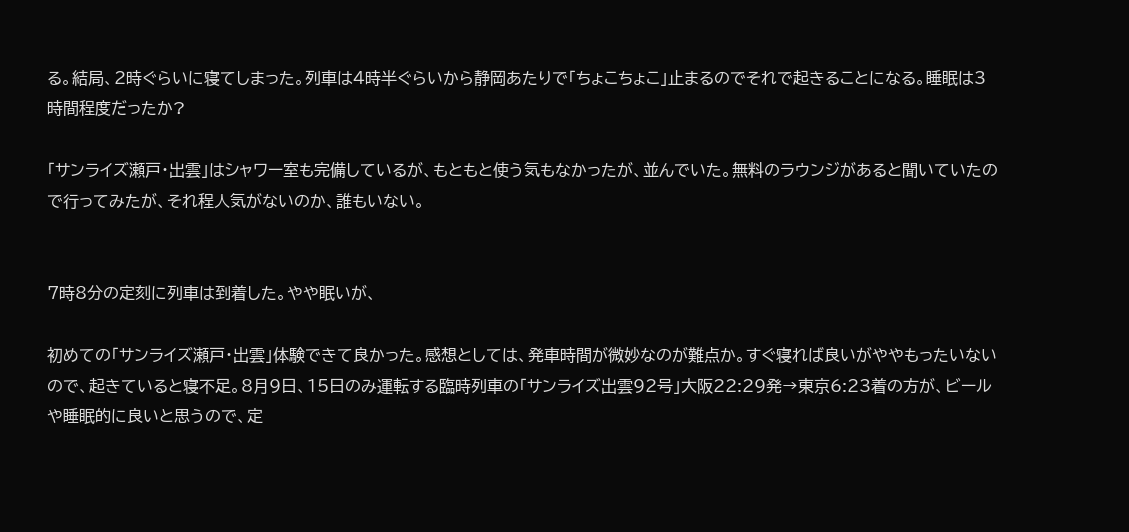る。結局、2時ぐらいに寝てしまった。列車は4時半ぐらいから静岡あたりで「ちょこちょこ」止まるのでそれで起きることになる。睡眠は3時間程度だったか?

「サンライズ瀬戸・出雲」はシャワー室も完備しているが、もともと使う気もなかったが、並んでいた。無料のラウンジがあると聞いていたので行ってみたが、それ程人気がないのか、誰もいない。


7時8分の定刻に列車は到着した。やや眠いが、

初めての「サンライズ瀬戸・出雲」体験できて良かった。感想としては、発車時間が微妙なのが難点か。すぐ寝れば良いがややもったいないので、起きていると寝不足。8月9日、15日のみ運転する臨時列車の「サンライズ出雲92号」大阪22:29発→東京6:23着の方が、ビールや睡眠的に良いと思うので、定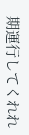期運行してくれれ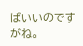ばいいのですがね。